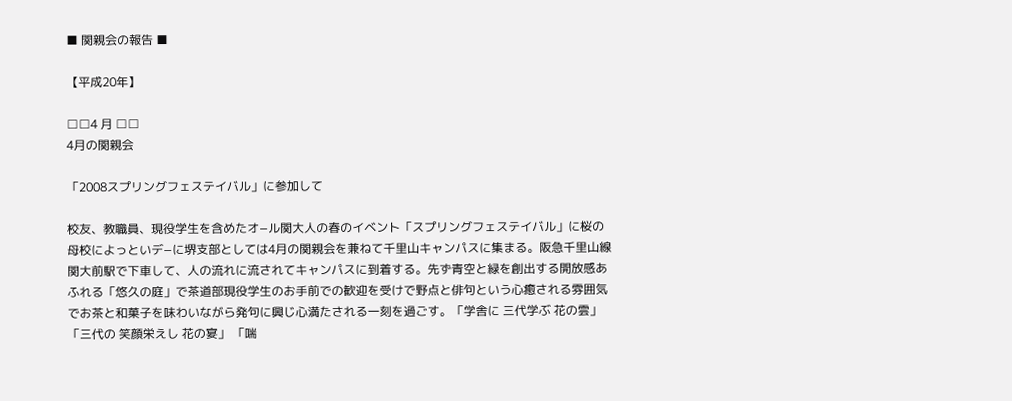■ 関親会の報告 ■

【平成20年】

□□4 月 □□
4月の関親会

「2008スプリングフェステイバル」に参加して

校友、教職員、現役学生を含めたオ−ル関大人の春のイベント「スプリングフェステイバル」に桜の母校によっといデ−に堺支部としては4月の関親会を兼ねて千里山キャンパスに集まる。阪急千里山線関大前駅で下車して、人の流れに流されてキャンパスに到着する。先ず青空と緑を創出する開放感あふれる「悠久の庭」で茶道部現役学生のお手前での歓迎を受けで野点と俳句という心癒される雰囲気でお茶と和菓子を味わいながら発句に興じ心満たされる一刻を過ごす。「学舎に 三代学ぶ 花の雲」 「三代の 笑顔栄えし 花の宴」 「喘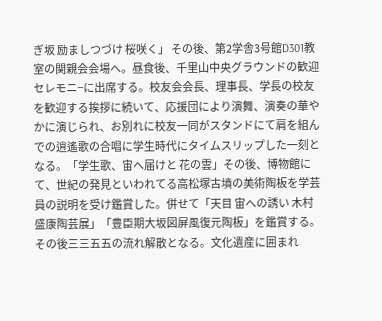ぎ坂 励ましつづけ 桜咲く」 その後、第2学舎3号館D301教室の関親会会場へ。昼食後、千里山中央グラウンドの歓迎セレモニ−に出席する。校友会会長、理事長、学長の校友を歓迎する挨拶に続いて、応援団により演舞、演奏の華やかに演じられ、お別れに校友一同がスタンドにて肩を組んでの逍遙歌の合唱に学生時代にタイムスリップした一刻となる。「学生歌、宙へ届けと 花の雲」その後、博物館にて、世紀の発見といわれてる高松塚古墳の美術陶板を学芸員の説明を受け鑑賞した。併せて「天目 宙への誘い 木村盛康陶芸展」「豊臣期大坂図屏風復元陶板」を鑑賞する。その後三三五五の流れ解散となる。文化遺産に囲まれ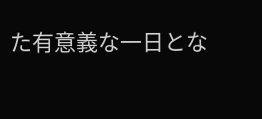た有意義な一日とな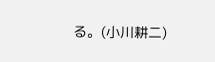る。(小川耕二)